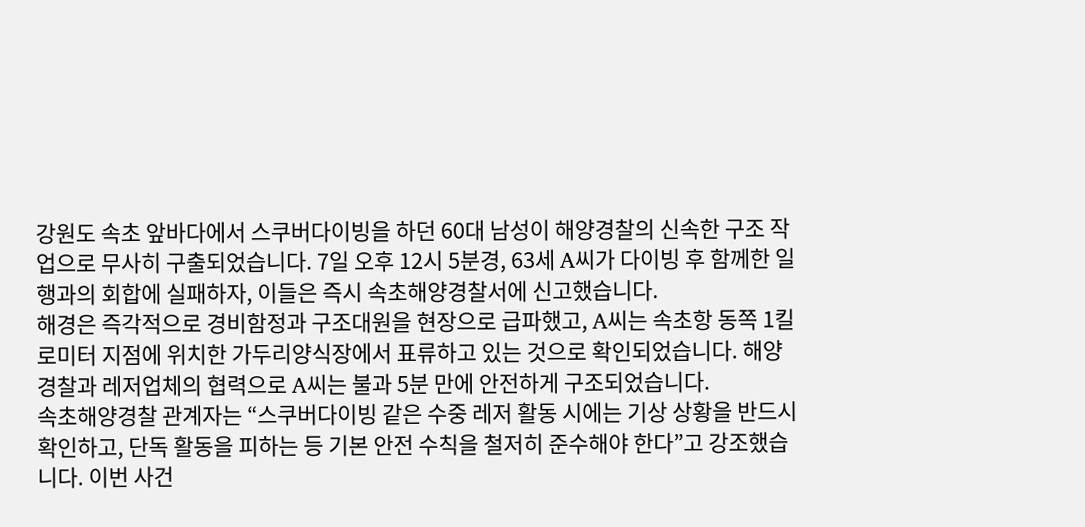강원도 속초 앞바다에서 스쿠버다이빙을 하던 60대 남성이 해양경찰의 신속한 구조 작업으로 무사히 구출되었습니다. 7일 오후 12시 5분경, 63세 A씨가 다이빙 후 함께한 일행과의 회합에 실패하자, 이들은 즉시 속초해양경찰서에 신고했습니다.
해경은 즉각적으로 경비함정과 구조대원을 현장으로 급파했고, A씨는 속초항 동쪽 1킬로미터 지점에 위치한 가두리양식장에서 표류하고 있는 것으로 확인되었습니다. 해양경찰과 레저업체의 협력으로 A씨는 불과 5분 만에 안전하게 구조되었습니다.
속초해양경찰 관계자는 “스쿠버다이빙 같은 수중 레저 활동 시에는 기상 상황을 반드시 확인하고, 단독 활동을 피하는 등 기본 안전 수칙을 철저히 준수해야 한다”고 강조했습니다. 이번 사건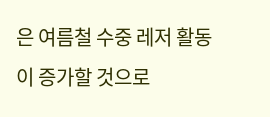은 여름철 수중 레저 활동이 증가할 것으로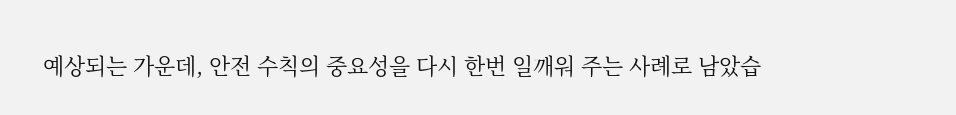예상되는 가운데, 안전 수칙의 중요성을 다시 한번 일깨워 주는 사례로 남았습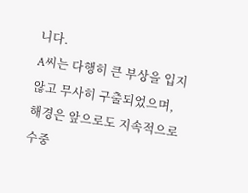니다.
A씨는 다행히 큰 부상을 입지 않고 무사히 구출되었으며, 해경은 앞으로도 지속적으로 수중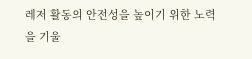레저 활동의 안전성을 높이기 위한 노력을 기울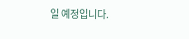일 예정입니다.